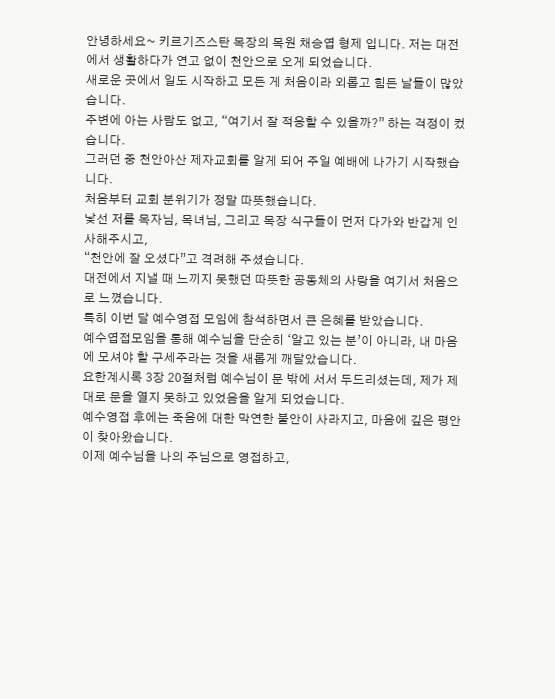안녕하세요~ 키르기즈스탄 목장의 목원 채승엽 형제 입니다. 저는 대전에서 생활하다가 연고 없이 천안으로 오게 되었습니다.
새로운 곳에서 일도 시작하고 모든 게 처음이라 외롭고 힘든 날들이 많았습니다.
주변에 아는 사람도 없고, “여기서 잘 적응할 수 있을까?” 하는 걱정이 컸습니다.
그러던 중 천안아산 제자교회를 알게 되어 주일 예배에 나가기 시작했습니다.
처음부터 교회 분위기가 정말 따뜻했습니다.
낯선 저를 목자님, 목녀님, 그리고 목장 식구들이 먼저 다가와 반갑게 인사해주시고,
“천안에 잘 오셨다”고 격려해 주셨습니다.
대전에서 지낼 때 느끼지 못했던 따뜻한 공동체의 사랑을 여기서 처음으로 느꼈습니다.
특히 이번 달 예수영접 모임에 참석하면서 큰 은혜를 받았습니다.
예수엽접모임을 통해 예수님을 단순히 ‘알고 있는 분’이 아니라, 내 마음에 모셔야 할 구세주라는 것을 새롭게 깨달았습니다.
요한계시록 3장 20절처럼 예수님이 문 밖에 서서 두드리셨는데, 제가 제대로 문을 열지 못하고 있었음을 알게 되었습니다.
예수영접 후에는 죽음에 대한 막연한 불안이 사라지고, 마음에 깊은 평안이 찾아왔습니다.
이제 예수님을 나의 주님으로 영접하고,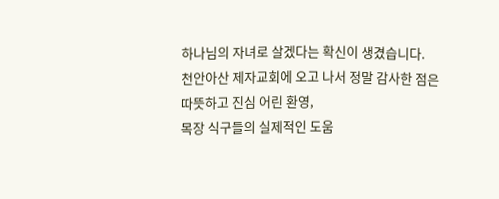하나님의 자녀로 살겠다는 확신이 생겼습니다.
천안아산 제자교회에 오고 나서 정말 감사한 점은
따뜻하고 진심 어린 환영,
목장 식구들의 실제적인 도움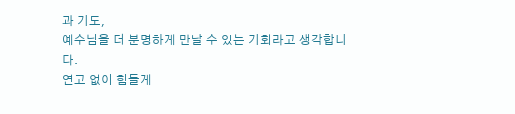과 기도,
예수님을 더 분명하게 만날 수 있는 기회라고 생각합니다.
연고 없이 힘들게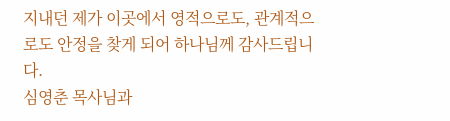지내던 제가 이곳에서 영적으로도, 관계적으로도 안정을 찾게 되어 하나님께 감사드립니다.
심영춘 목사님과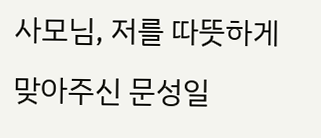사모님, 저를 따뜻하게 맞아주신 문성일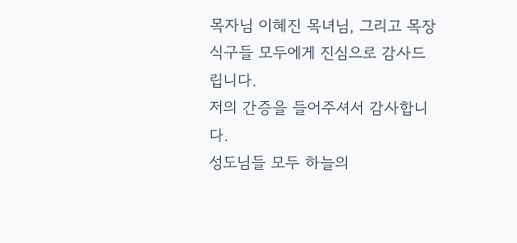목자님 이혜진 목녀님, 그리고 목장 식구들 모두에게 진심으로 감사드립니다.
저의 간증을 들어주셔서 감사합니다.
성도님들 모두 하늘의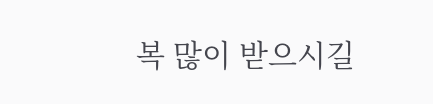복 많이 받으시길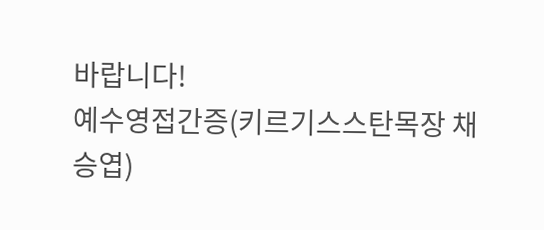바랍니다!
예수영접간증(키르기스스탄목장 채승엽)